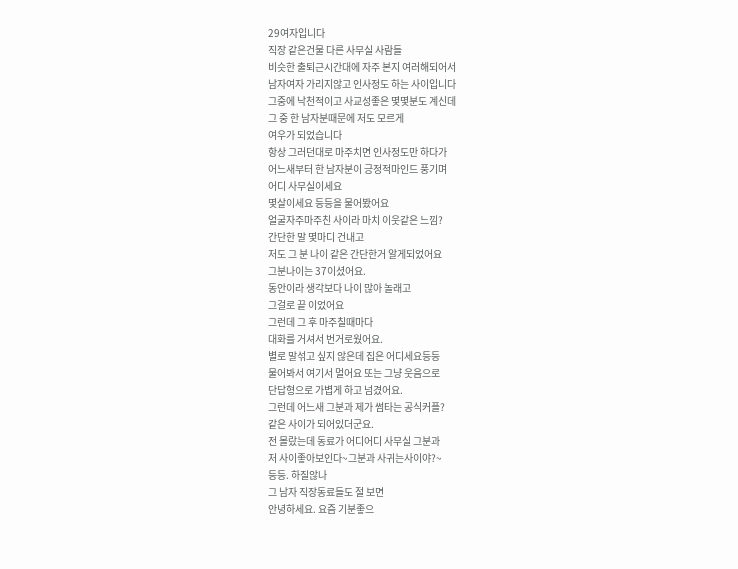29여자입니다
직장 같은건물 다른 사무실 사람들
비슷한 출퇴근시간대에 자주 본지 여러해되어서
남자여자 가리지않고 인사정도 하는 사이입니다
그중에 낙천적이고 사교성좋은 몇몇분도 계신데
그 중 한 남자분때문에 저도 모르게
여우가 되었습니다
항상 그러던대로 마주치면 인사정도만 하다가
어느새부터 한 남자분이 긍정적마인드 풍기며
어디 사무실이세요
몇살이세요 등등을 물어봤어요
얼굴자주마주친 사이라 마치 이웃같은 느낌?
간단한 말 몇마디 건내고
저도 그 분 나이 같은 간단한거 알게되었어요
그분나이는 37이셨어요.
동안이라 생각보다 나이 많아 놀래고
그걸로 끝 이었어요
그런데 그 후 마주칠때마다
대화를 거셔서 번거로웠어요.
별로 말섞고 싶지 않은데 집은 어디세요등등
물어봐서 여기서 멀어요 또는 그냥 웃음으로
단답형으로 가볍게 하고 넘겼어요.
그런데 어느새 그분과 제가 썸타는 공식커플?
같은 사이가 되어있더군요.
전 몰랐는데 동료가 어디어디 사무실 그분과
저 사이좋아보인다~그분과 사귀는사이야?~
등등. 하질않나
그 남자 직장동료들도 절 보면
안녕하세요. 요즘 기분좋으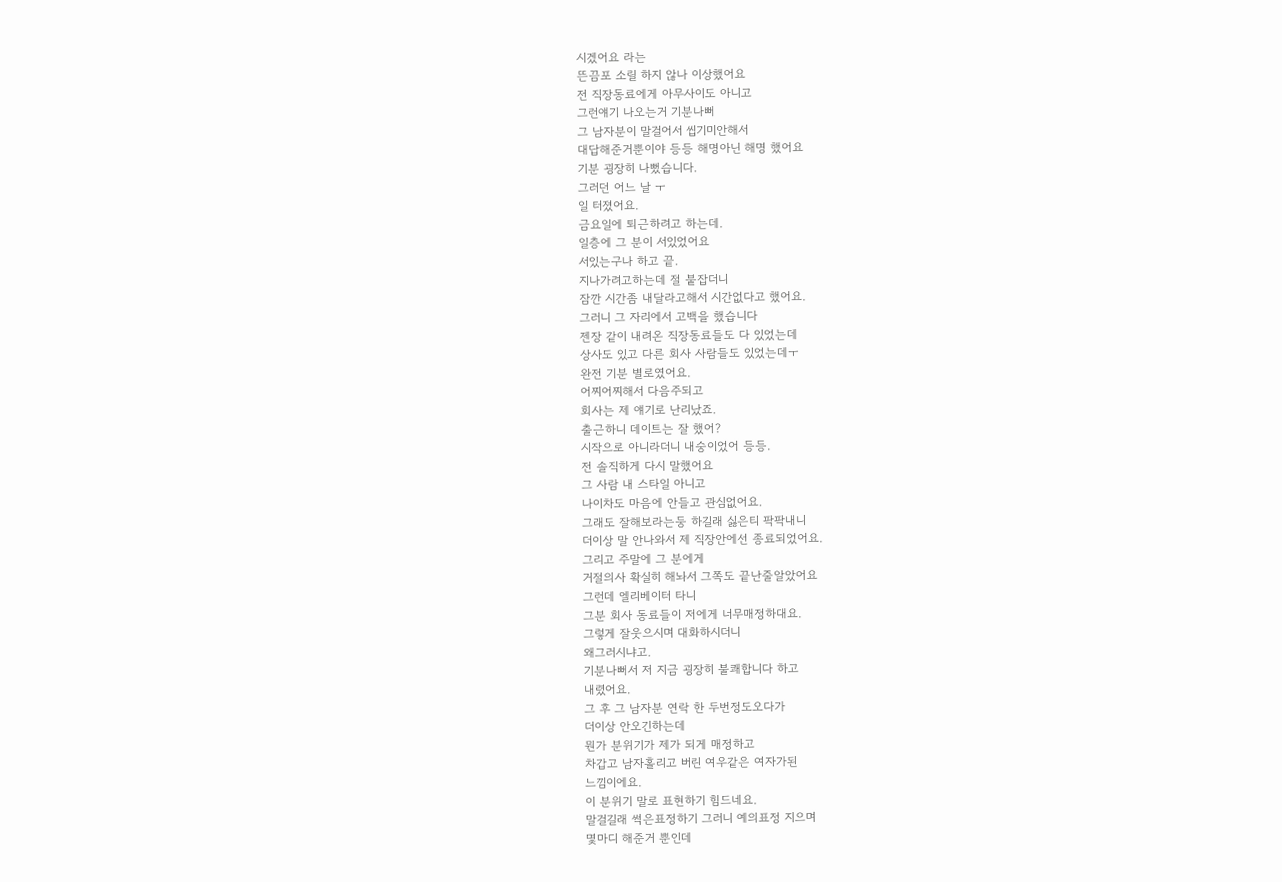시겠어요 라는
뜬끔포 소릴 하지 않나 이상했어요
전 직장동료에게 아무사이도 아니고
그런얘기 나오는거 기분나뻐
그 남자분이 말걸어서 씹기미안해서
대답해준거뿐이야 등등 해명아닌 해명 했어요
기분 굉장히 나뻤습니다.
그러던 어느 날 ㅜ
일 터졌어요.
금요일에 퇴근하려고 하는데.
일층에 그 분이 서있었어요
서있는구나 하고 끝.
지나가려고하는데 절 붙잡더니
잠깐 시간좀 내달라고해서 시간없다고 했어요.
그러니 그 자리에서 고백을 했습니다
젠장 같이 내려온 직장동료들도 다 있었는데
상사도 있고 다른 회사 사람들도 있었는데ㅜ
완전 기분 별로였어요.
어찌어찌해서 다음주되고
회사는 제 얘기로 난리났죠.
출근하니 데이트는 잘 했어?
시작으로 아니라더니 내숭이었어 등등.
전 솔직하게 다시 말했어요
그 사람 내 스타일 아니고
나이차도 마음에 안들고 관심없어요.
그래도 잘해보라는둥 하길래 싫은티 팍팍내니
더이상 말 안나와서 제 직장안에선 종료되었어요.
그리고 주말에 그 분에게
거절의사 확실히 해놔서 그쪽도 끝난줄알았어요
그런데 엘리베이터 타니
그분 회사 동료들이 저에게 너무매정하대요.
그렇게 잘웃으시며 대화하시더니
왜그러시냐고.
기분나뻐서 저 지금 굉장히 불쾌합니다 하고
내렸어요.
그 후 그 남자분 연락 한 두번정도오다가
더이상 안오긴하는데
뭔가 분위기가 제가 되게 매정하고
차갑고 남자홀리고 버린 여우같은 여자가된
느낌이에요.
이 분위기 말로 표현하기 힘드네요.
말걸길래 썩은표정하기 그러니 예의표정 지으며
몇마디 해준거 뿐인데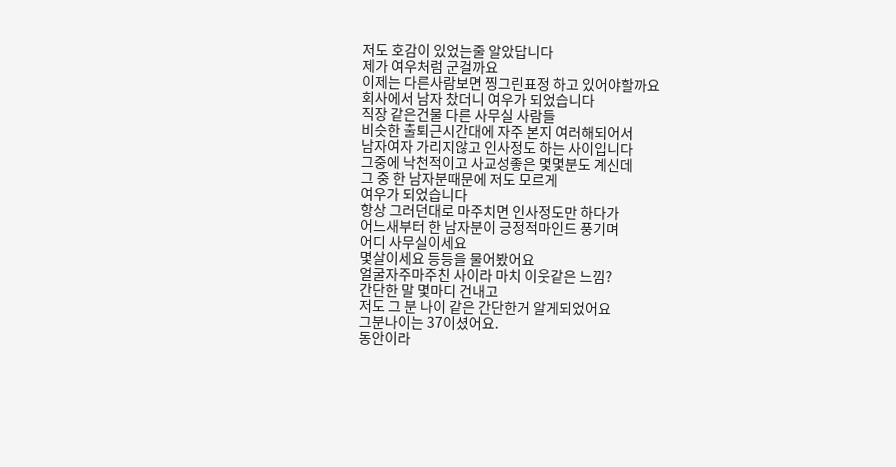저도 호감이 있었는줄 알았답니다
제가 여우처럼 군걸까요
이제는 다른사람보면 찡그린표정 하고 있어야할까요
회사에서 남자 찼더니 여우가 되었습니다
직장 같은건물 다른 사무실 사람들
비슷한 출퇴근시간대에 자주 본지 여러해되어서
남자여자 가리지않고 인사정도 하는 사이입니다
그중에 낙천적이고 사교성좋은 몇몇분도 계신데
그 중 한 남자분때문에 저도 모르게
여우가 되었습니다
항상 그러던대로 마주치면 인사정도만 하다가
어느새부터 한 남자분이 긍정적마인드 풍기며
어디 사무실이세요
몇살이세요 등등을 물어봤어요
얼굴자주마주친 사이라 마치 이웃같은 느낌?
간단한 말 몇마디 건내고
저도 그 분 나이 같은 간단한거 알게되었어요
그분나이는 37이셨어요.
동안이라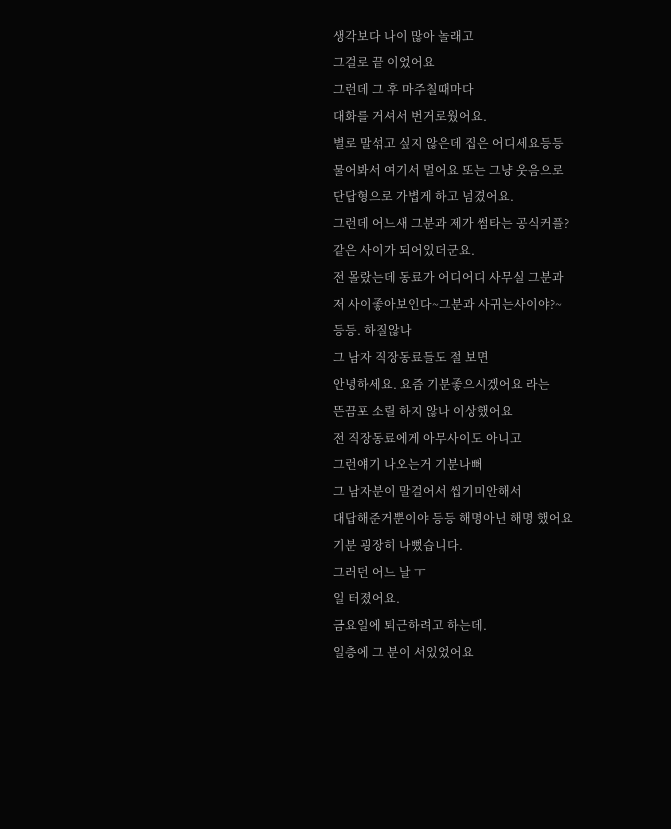생각보다 나이 많아 놀래고
그걸로 끝 이었어요
그런데 그 후 마주칠때마다
대화를 거셔서 번거로웠어요.
별로 말섞고 싶지 않은데 집은 어디세요등등
물어봐서 여기서 멀어요 또는 그냥 웃음으로
단답형으로 가볍게 하고 넘겼어요.
그런데 어느새 그분과 제가 썸타는 공식커플?
같은 사이가 되어있더군요.
전 몰랐는데 동료가 어디어디 사무실 그분과
저 사이좋아보인다~그분과 사귀는사이야?~
등등. 하질않나
그 남자 직장동료들도 절 보면
안녕하세요. 요즘 기분좋으시겠어요 라는
뜬끔포 소릴 하지 않나 이상했어요
전 직장동료에게 아무사이도 아니고
그런얘기 나오는거 기분나뻐
그 남자분이 말걸어서 씹기미안해서
대답해준거뿐이야 등등 해명아닌 해명 했어요
기분 굉장히 나뻤습니다.
그러던 어느 날 ㅜ
일 터졌어요.
금요일에 퇴근하려고 하는데.
일층에 그 분이 서있었어요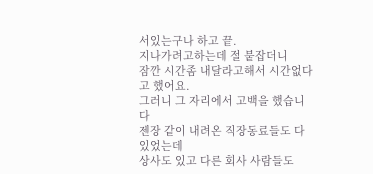서있는구나 하고 끝.
지나가려고하는데 절 붙잡더니
잠깐 시간좀 내달라고해서 시간없다고 했어요.
그러니 그 자리에서 고백을 했습니다
젠장 같이 내려온 직장동료들도 다 있었는데
상사도 있고 다른 회사 사람들도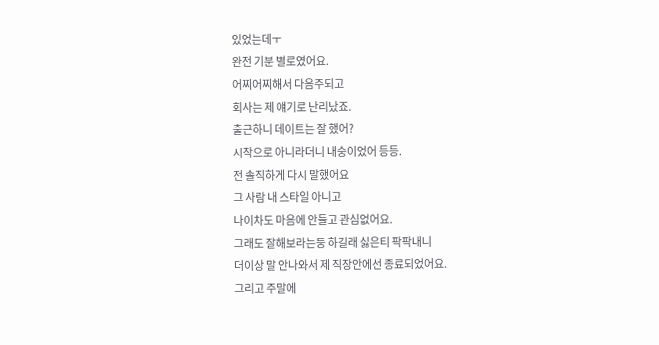있었는데ㅜ
완전 기분 별로였어요.
어찌어찌해서 다음주되고
회사는 제 얘기로 난리났죠.
출근하니 데이트는 잘 했어?
시작으로 아니라더니 내숭이었어 등등.
전 솔직하게 다시 말했어요
그 사람 내 스타일 아니고
나이차도 마음에 안들고 관심없어요.
그래도 잘해보라는둥 하길래 싫은티 팍팍내니
더이상 말 안나와서 제 직장안에선 종료되었어요.
그리고 주말에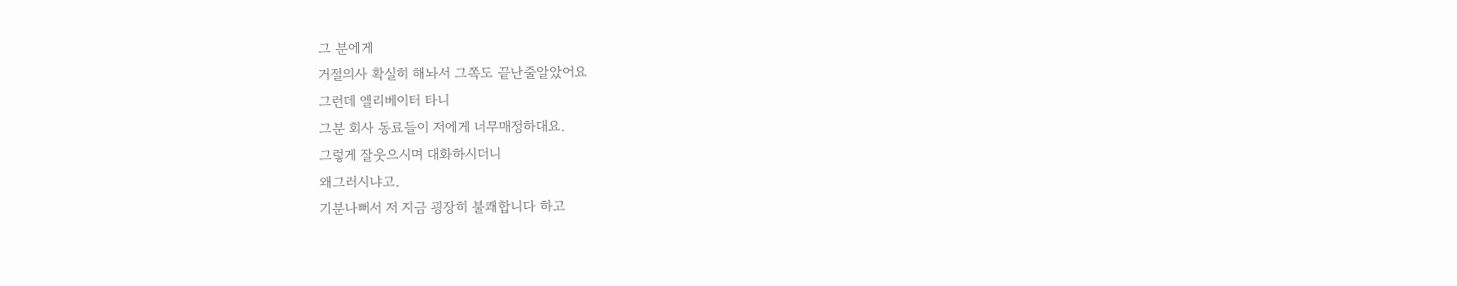그 분에게
거절의사 확실히 해놔서 그쪽도 끝난줄알았어요
그런데 엘리베이터 타니
그분 회사 동료들이 저에게 너무매정하대요.
그렇게 잘웃으시며 대화하시더니
왜그러시냐고.
기분나뻐서 저 지금 굉장히 불쾌합니다 하고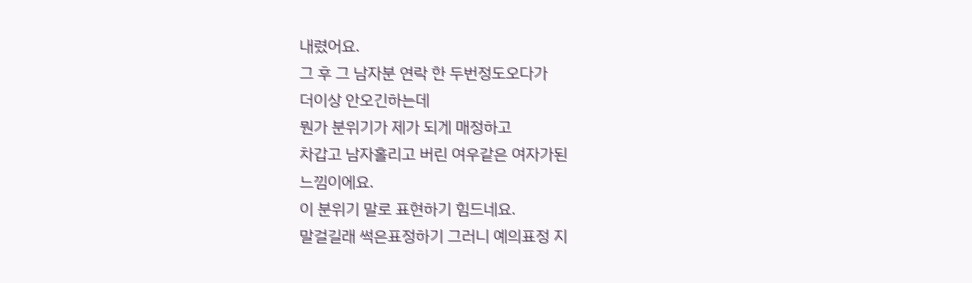내렸어요.
그 후 그 남자분 연락 한 두번정도오다가
더이상 안오긴하는데
뭔가 분위기가 제가 되게 매정하고
차갑고 남자홀리고 버린 여우같은 여자가된
느낌이에요.
이 분위기 말로 표현하기 힘드네요.
말걸길래 썩은표정하기 그러니 예의표정 지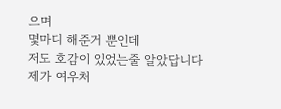으며
몇마디 해준거 뿐인데
저도 호감이 있었는줄 알았답니다
제가 여우처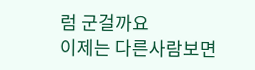럼 군걸까요
이제는 다른사람보면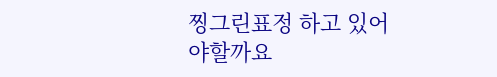찡그린표정 하고 있어야할까요